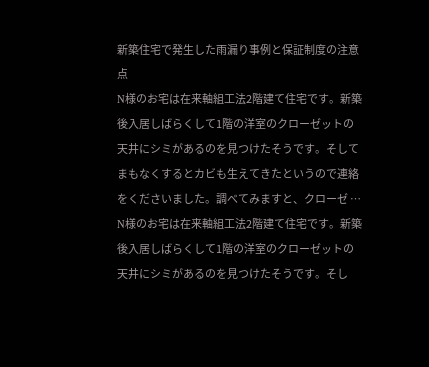新築住宅で発生した雨漏り事例と保証制度の注意点
N様のお宅は在来軸組工法2階建て住宅です。新築後入居しばらくして1階の洋室のクローゼットの天井にシミがあるのを見つけたそうです。そしてまもなくするとカビも生えてきたというので連絡をくださいました。調べてみますと、クローゼ …
N様のお宅は在来軸組工法2階建て住宅です。新築後入居しばらくして1階の洋室のクローゼットの天井にシミがあるのを見つけたそうです。そし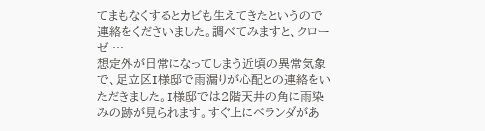てまもなくするとカビも生えてきたというので連絡をくださいました。調べてみますと、クローゼ …
想定外が日常になってしまう近頃の異常気象で、足立区I様邸で雨漏りが心配との連絡をいただきました。I様邸では2階天井の角に雨染みの跡が見られます。すぐ上にベランダがあ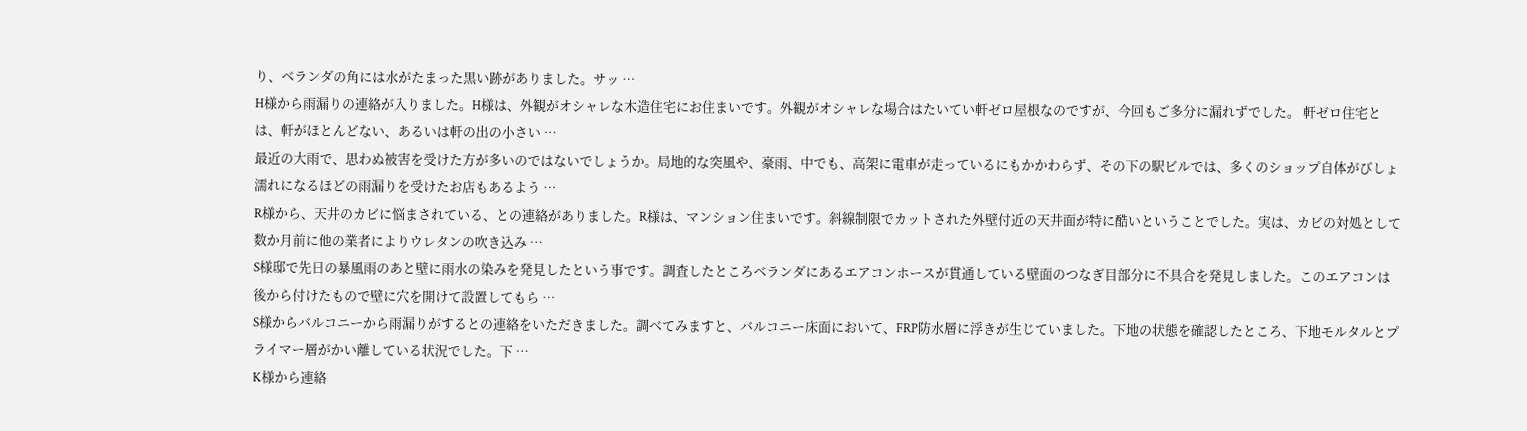り、ベランダの角には水がたまった黒い跡がありました。サッ …
H様から雨漏りの連絡が入りました。H様は、外観がオシャレな木造住宅にお住まいです。外観がオシャレな場合はたいてい軒ゼロ屋根なのですが、今回もご多分に漏れずでした。 軒ゼロ住宅とは、軒がほとんどない、あるいは軒の出の小さい …
最近の大雨で、思わぬ被害を受けた方が多いのではないでしょうか。局地的な突風や、豪雨、中でも、高架に電車が走っているにもかかわらず、その下の駅ビルでは、多くのショップ自体がびしょ濡れになるほどの雨漏りを受けたお店もあるよう …
R様から、天井のカビに悩まされている、との連絡がありました。R様は、マンション住まいです。斜線制限でカットされた外壁付近の天井面が特に酷いということでした。実は、カビの対処として数か月前に他の業者によりウレタンの吹き込み …
S様邸で先日の暴風雨のあと壁に雨水の染みを発見したという事です。調査したところベランダにあるエアコンホースが貫通している壁面のつなぎ目部分に不具合を発見しました。このエアコンは後から付けたもので壁に穴を開けて設置してもら …
S様からバルコニーから雨漏りがするとの連絡をいただきました。調べてみますと、バルコニー床面において、FRP防水層に浮きが生じていました。下地の状態を確認したところ、下地モルタルとプライマー層がかい離している状況でした。下 …
K様から連絡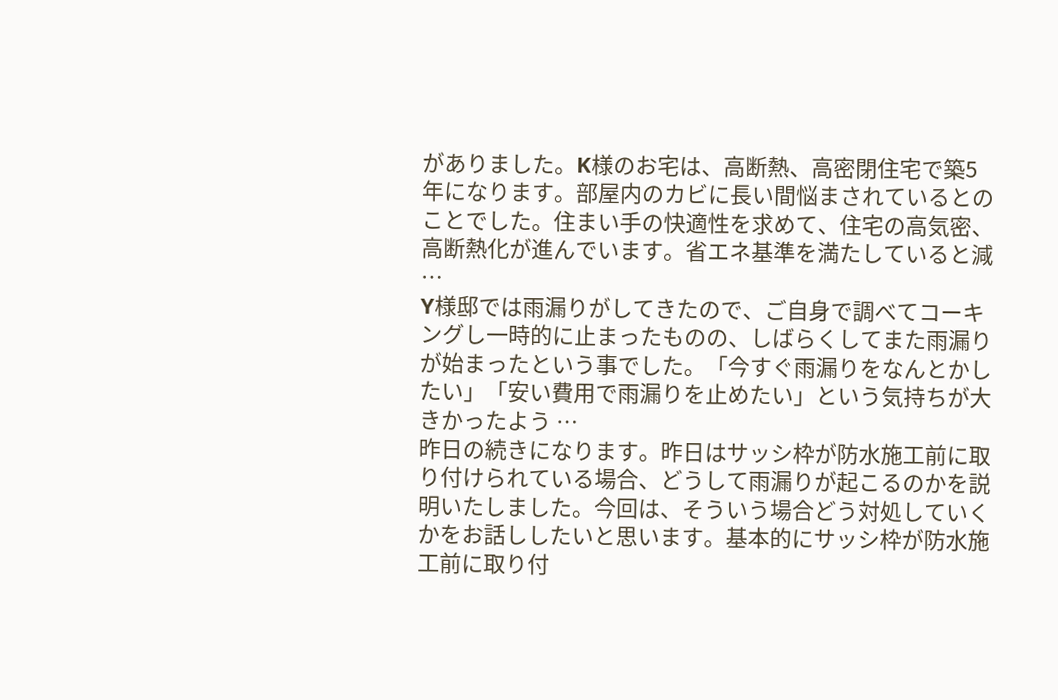がありました。K様のお宅は、高断熱、高密閉住宅で築5年になります。部屋内のカビに長い間悩まされているとのことでした。住まい手の快適性を求めて、住宅の高気密、高断熱化が進んでいます。省エネ基準を満たしていると減 …
Y様邸では雨漏りがしてきたので、ご自身で調べてコーキングし一時的に止まったものの、しばらくしてまた雨漏りが始まったという事でした。「今すぐ雨漏りをなんとかしたい」「安い費用で雨漏りを止めたい」という気持ちが大きかったよう …
昨日の続きになります。昨日はサッシ枠が防水施工前に取り付けられている場合、どうして雨漏りが起こるのかを説明いたしました。今回は、そういう場合どう対処していくかをお話ししたいと思います。基本的にサッシ枠が防水施工前に取り付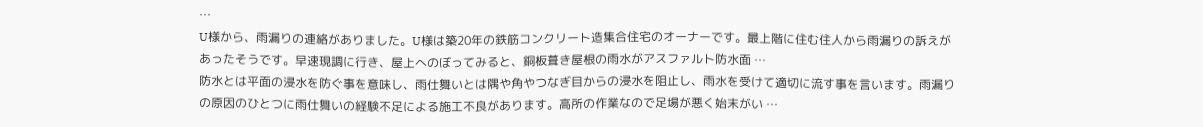…
U様から、雨漏りの連絡がありました。U様は築20年の鉄筋コンクリート造集合住宅のオーナーです。最上階に住む住人から雨漏りの訴えがあったそうです。早速現調に行き、屋上へのぼってみると、銅板葺き屋根の雨水がアスファルト防水面 …
防水とは平面の浸水を防ぐ事を意味し、雨仕舞いとは隅や角やつなぎ目からの浸水を阻止し、雨水を受けて適切に流す事を言います。雨漏りの原因のひとつに雨仕舞いの経験不足による施工不良があります。高所の作業なので足場が悪く始末がい …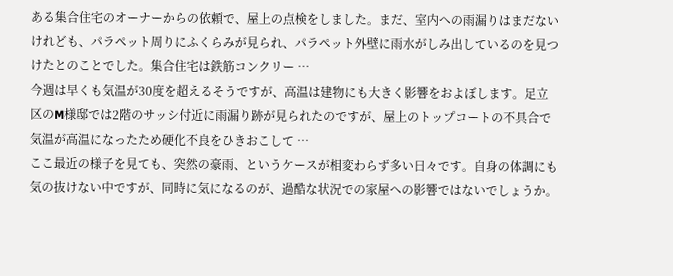ある集合住宅のオーナーからの依頼で、屋上の点検をしました。まだ、室内への雨漏りはまだないけれども、パラペット周りにふくらみが見られ、パラペット外壁に雨水がしみ出しているのを見つけたとのことでした。集合住宅は鉄筋コンクリー …
今週は早くも気温が30度を超えるそうですが、高温は建物にも大きく影響をおよぼします。足立区のM様邸では2階のサッシ付近に雨漏り跡が見られたのですが、屋上のトップコートの不具合で気温が高温になったため硬化不良をひきおこして …
ここ最近の様子を見ても、突然の豪雨、というケースが相変わらず多い日々です。自身の体調にも気の抜けない中ですが、同時に気になるのが、過酷な状況での家屋への影響ではないでしょうか。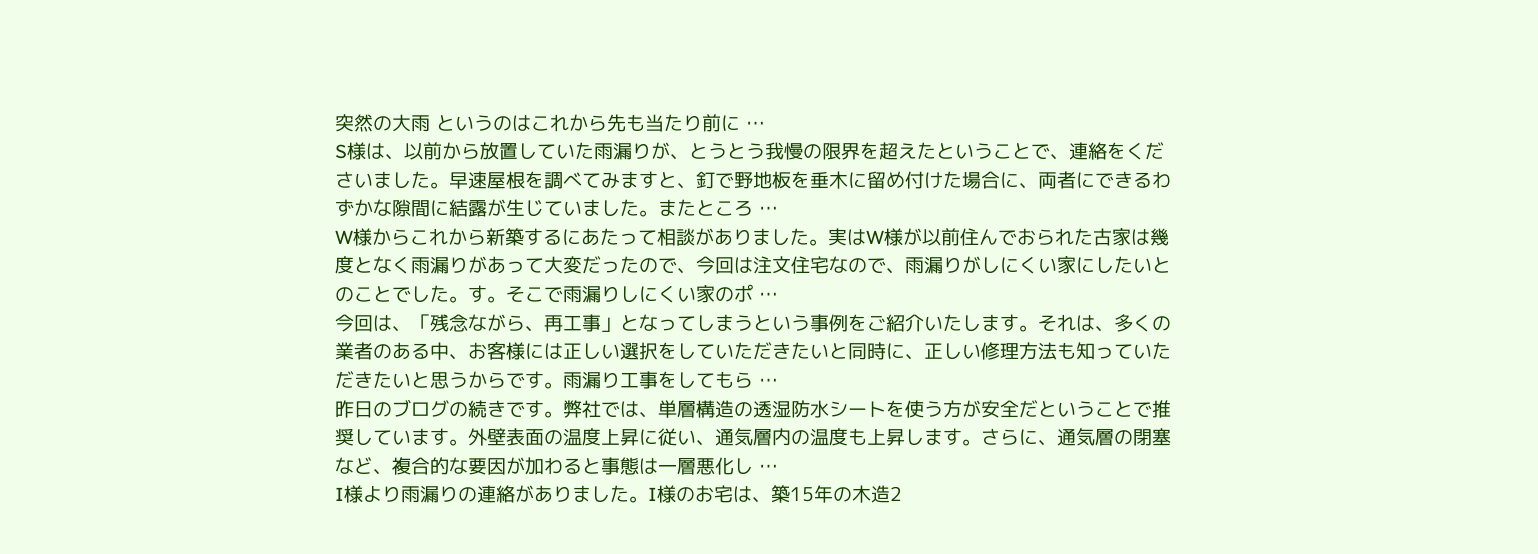突然の大雨 というのはこれから先も当たり前に …
S様は、以前から放置していた雨漏りが、とうとう我慢の限界を超えたということで、連絡をくださいました。早速屋根を調べてみますと、釘で野地板を垂木に留め付けた場合に、両者にできるわずかな隙間に結露が生じていました。またところ …
W様からこれから新築するにあたって相談がありました。実はW様が以前住んでおられた古家は幾度となく雨漏りがあって大変だったので、今回は注文住宅なので、雨漏りがしにくい家にしたいとのことでした。す。そこで雨漏りしにくい家のポ …
今回は、「残念ながら、再工事」となってしまうという事例をご紹介いたします。それは、多くの業者のある中、お客様には正しい選択をしていただきたいと同時に、正しい修理方法も知っていただきたいと思うからです。雨漏り工事をしてもら …
昨日のブログの続きです。弊社では、単層構造の透湿防水シートを使う方が安全だということで推奨しています。外壁表面の温度上昇に従い、通気層内の温度も上昇します。さらに、通気層の閉塞など、複合的な要因が加わると事態は一層悪化し …
I様より雨漏りの連絡がありました。I様のお宅は、築15年の木造2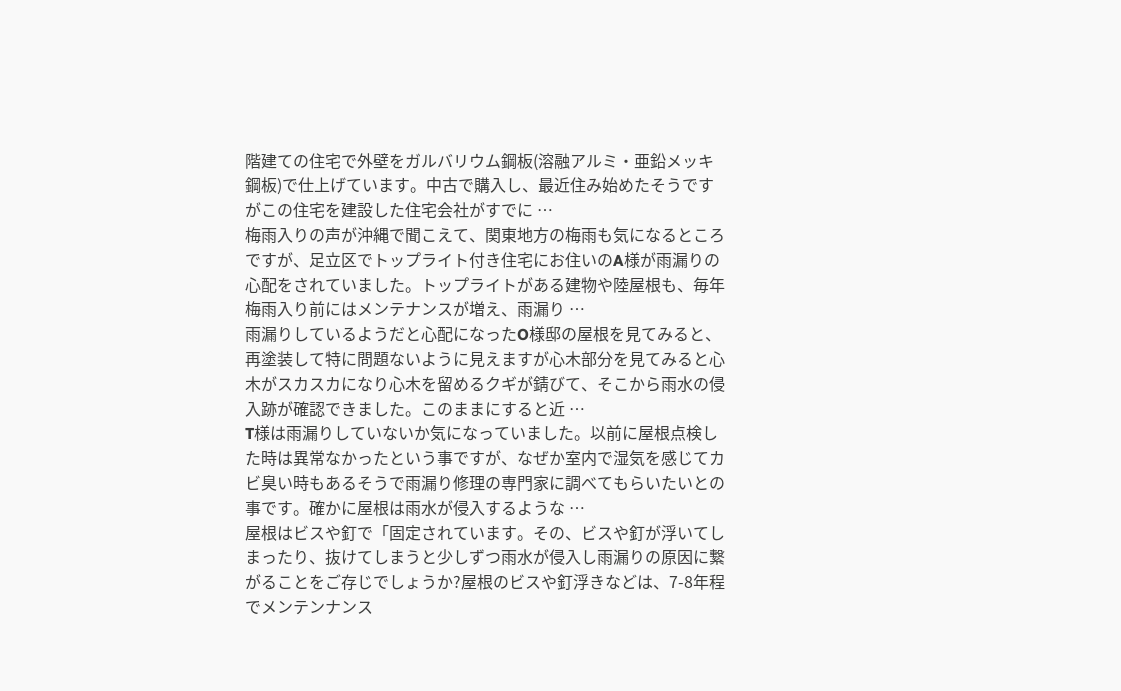階建ての住宅で外壁をガルバリウム鋼板(溶融アルミ・亜鉛メッキ鋼板)で仕上げています。中古で購入し、最近住み始めたそうですがこの住宅を建設した住宅会社がすでに …
梅雨入りの声が沖縄で聞こえて、関東地方の梅雨も気になるところですが、足立区でトップライト付き住宅にお住いのA様が雨漏りの心配をされていました。トップライトがある建物や陸屋根も、毎年梅雨入り前にはメンテナンスが増え、雨漏り …
雨漏りしているようだと心配になったO様邸の屋根を見てみると、再塗装して特に問題ないように見えますが心木部分を見てみると心木がスカスカになり心木を留めるクギが錆びて、そこから雨水の侵入跡が確認できました。このままにすると近 …
T様は雨漏りしていないか気になっていました。以前に屋根点検した時は異常なかったという事ですが、なぜか室内で湿気を感じてカビ臭い時もあるそうで雨漏り修理の専門家に調べてもらいたいとの事です。確かに屋根は雨水が侵入するような …
屋根はビスや釘で「固定されています。その、ビスや釘が浮いてしまったり、抜けてしまうと少しずつ雨水が侵入し雨漏りの原因に繋がることをご存じでしょうか?屋根のビスや釘浮きなどは、7-8年程でメンテンナンス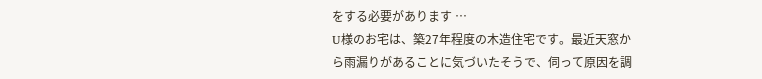をする必要があります …
U様のお宅は、築27年程度の木造住宅です。最近天窓から雨漏りがあることに気づいたそうで、伺って原因を調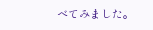べてみました。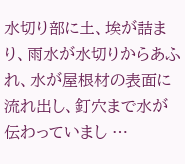水切り部に土、埃が詰まり、雨水が水切りからあふれ、水が屋根材の表面に流れ出し、釘穴まで水が伝わっていまし …